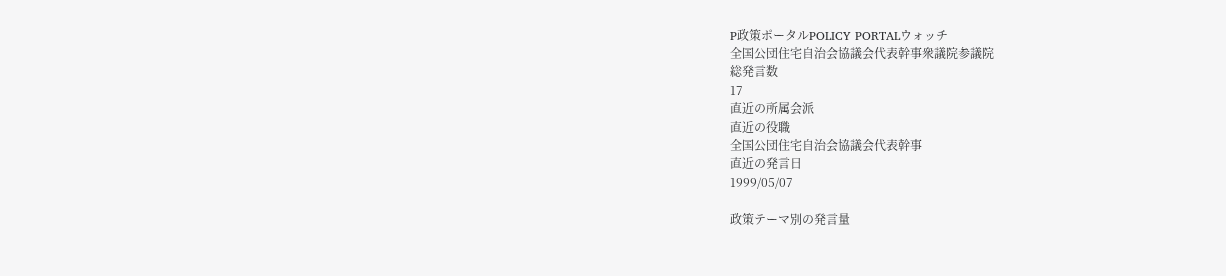P政策ポータルPOLICY PORTALウォッチ
全国公団住宅自治会協議会代表幹事衆議院参議院
総発言数
17
直近の所属会派
直近の役職
全国公団住宅自治会協議会代表幹事
直近の発言日
1999/05/07

政策テーマ別の発言量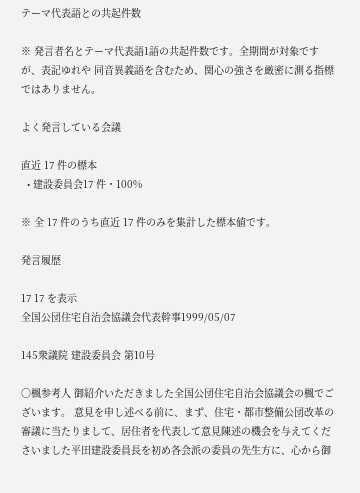テーマ代表語との共起件数

※ 発言者名とテーマ代表語1語の共起件数です。全期間が対象ですが、表記ゆれや 同音異義語を含むため、関心の強さを厳密に測る指標ではありません。

よく発言している会議

直近 17 件の標本
  • 建設委員会17 件・100%

※ 全 17 件のうち直近 17 件のみを集計した標本値です。

発言履歴

17 17 を表示
全国公団住宅自治会協議会代表幹事1999/05/07

145衆議院 建設委員会 第10号

○楓参考人 御紹介いただきました全国公団住宅自治会協議会の楓でございます。 意見を申し述べる前に、まず、住宅・都市整備公団改革の審議に当たりまして、居住者を代表して意見陳述の機会を与えてくださいました平田建設委員長を初め各会派の委員の先生方に、心から御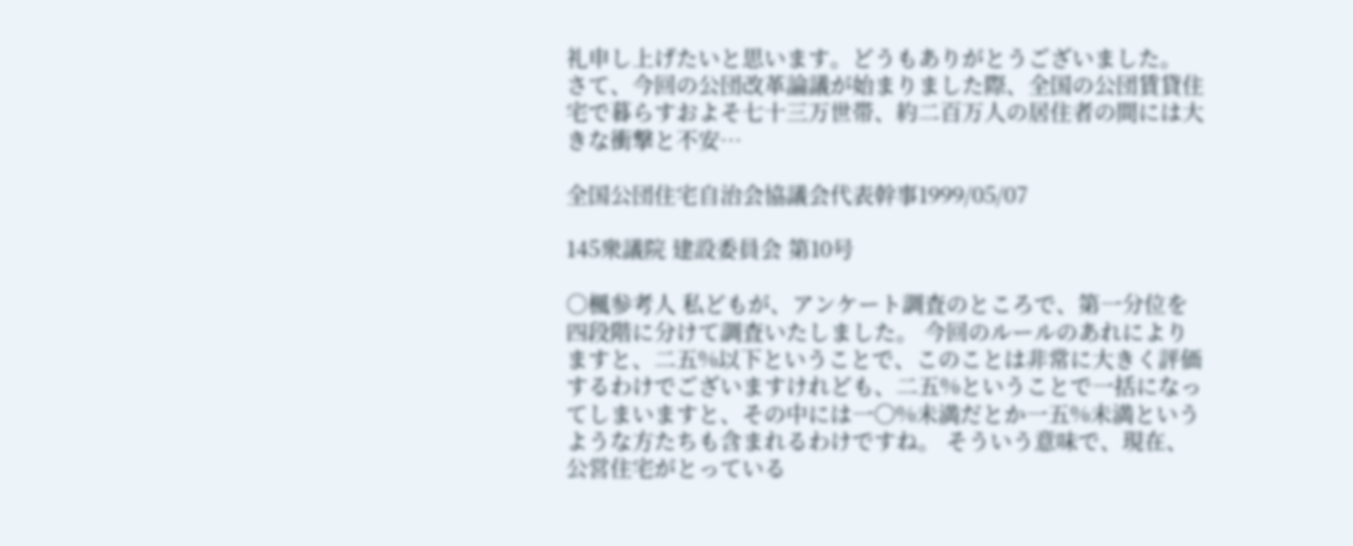礼申し上げたいと思います。どうもありがとうございました。 さて、今回の公団改革論議が始まりました際、全国の公団賃貸住宅で暮らすおよそ七十三万世帯、約二百万人の居住者の間には大きな衝撃と不安…

全国公団住宅自治会協議会代表幹事1999/05/07

145衆議院 建設委員会 第10号

○楓参考人 私どもが、アンケート調査のところで、第一分位を四段階に分けて調査いたしました。 今回のルールのあれによりますと、二五%以下ということで、このことは非常に大きく評価するわけでございますけれども、二五%ということで一括になってしまいますと、その中には一〇%未満だとか一五%未満というような方たちも含まれるわけですね。 そういう意味で、現在、公営住宅がとっている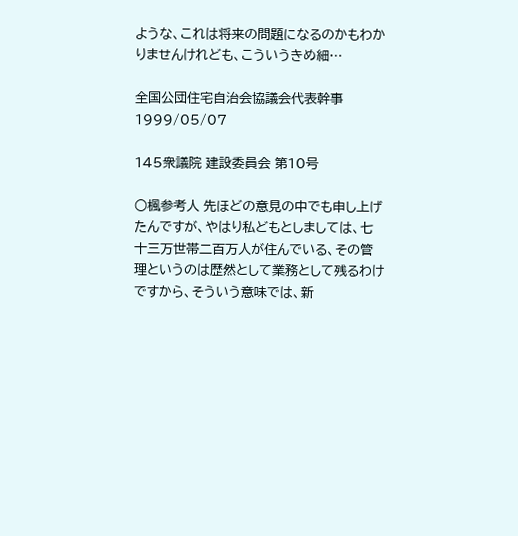ような、これは将来の問題になるのかもわかりませんけれども、こういうきめ細…

全国公団住宅自治会協議会代表幹事1999/05/07

145衆議院 建設委員会 第10号

○楓参考人 先ほどの意見の中でも申し上げたんですが、やはり私どもとしましては、七十三万世帯二百万人が住んでいる、その管理というのは歴然として業務として残るわけですから、そういう意味では、新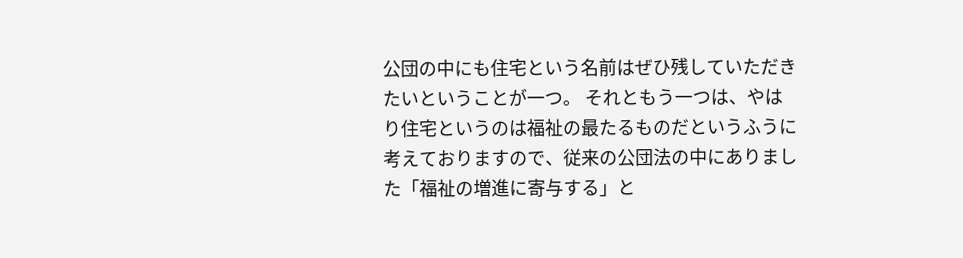公団の中にも住宅という名前はぜひ残していただきたいということが一つ。 それともう一つは、やはり住宅というのは福祉の最たるものだというふうに考えておりますので、従来の公団法の中にありました「福祉の増進に寄与する」と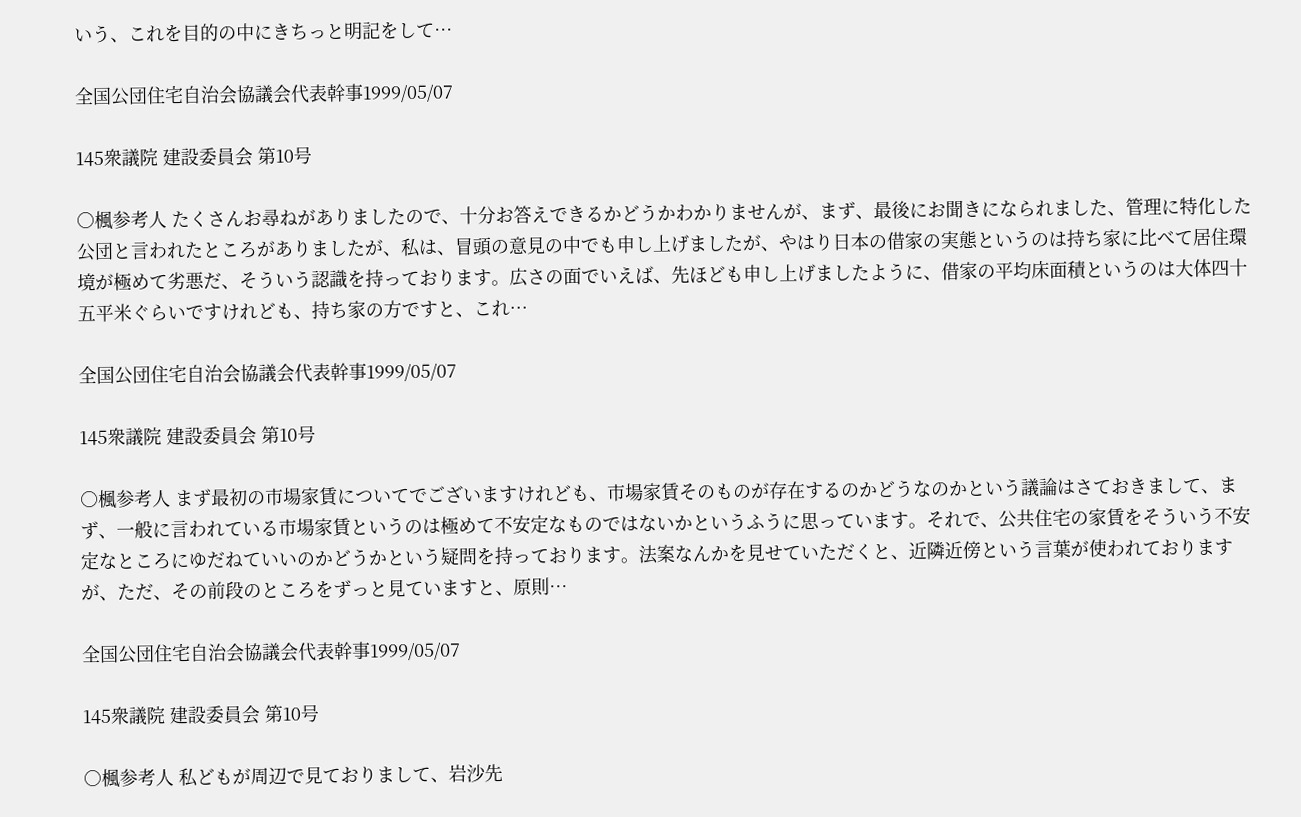いう、これを目的の中にきちっと明記をして…

全国公団住宅自治会協議会代表幹事1999/05/07

145衆議院 建設委員会 第10号

○楓参考人 たくさんお尋ねがありましたので、十分お答えできるかどうかわかりませんが、まず、最後にお聞きになられました、管理に特化した公団と言われたところがありましたが、私は、冒頭の意見の中でも申し上げましたが、やはり日本の借家の実態というのは持ち家に比べて居住環境が極めて劣悪だ、そういう認識を持っております。広さの面でいえば、先ほども申し上げましたように、借家の平均床面積というのは大体四十五平米ぐらいですけれども、持ち家の方ですと、これ…

全国公団住宅自治会協議会代表幹事1999/05/07

145衆議院 建設委員会 第10号

○楓参考人 まず最初の市場家賃についてでございますけれども、市場家賃そのものが存在するのかどうなのかという議論はさておきまして、まず、一般に言われている市場家賃というのは極めて不安定なものではないかというふうに思っています。それで、公共住宅の家賃をそういう不安定なところにゆだねていいのかどうかという疑問を持っております。法案なんかを見せていただくと、近隣近傍という言葉が使われておりますが、ただ、その前段のところをずっと見ていますと、原則…

全国公団住宅自治会協議会代表幹事1999/05/07

145衆議院 建設委員会 第10号

○楓参考人 私どもが周辺で見ておりまして、岩沙先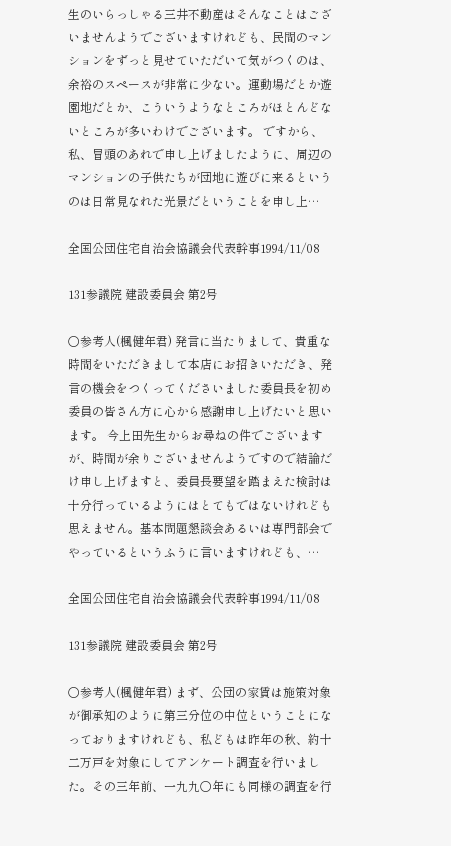生のいらっしゃる三井不動産はそんなことはございませんようでございますけれども、民間のマンションをずっと見せていただいて気がつくのは、余裕のスペースが非常に少ない。運動場だとか遊園地だとか、こういうようなところがほとんどないところが多いわけでございます。 ですから、私、冒頭のあれで申し上げましたように、周辺のマンションの子供たちが団地に遊びに来るというのは日常見なれた光景だということを申し上…

全国公団住宅自治会協議会代表幹事1994/11/08

131参議院 建設委員会 第2号

○参考人(楓健年君) 発言に当たりまして、貴重な時間をいただきまして本店にお招きいただき、発言の機会をつくってくださいました委員長を初め委員の皆さん方に心から感謝申し上げたいと思います。 今上田先生からお尋ねの件でございますが、時間が余りございませんようですので結論だけ申し上げますと、委員長要望を踏まえた検討は十分行っているようにはとてもではないけれども思えません。基本問題懇談会あるいは専門部会でやっているというふうに言いますけれども、…

全国公団住宅自治会協議会代表幹事1994/11/08

131参議院 建設委員会 第2号

○参考人(楓健年君) まず、公団の家賃は施策対象が御承知のように第三分位の中位ということになっておりますけれども、私どもは昨年の秋、約十二万戸を対象にしてアンケート調査を行いました。その三年前、一九九〇年にも同様の調査を行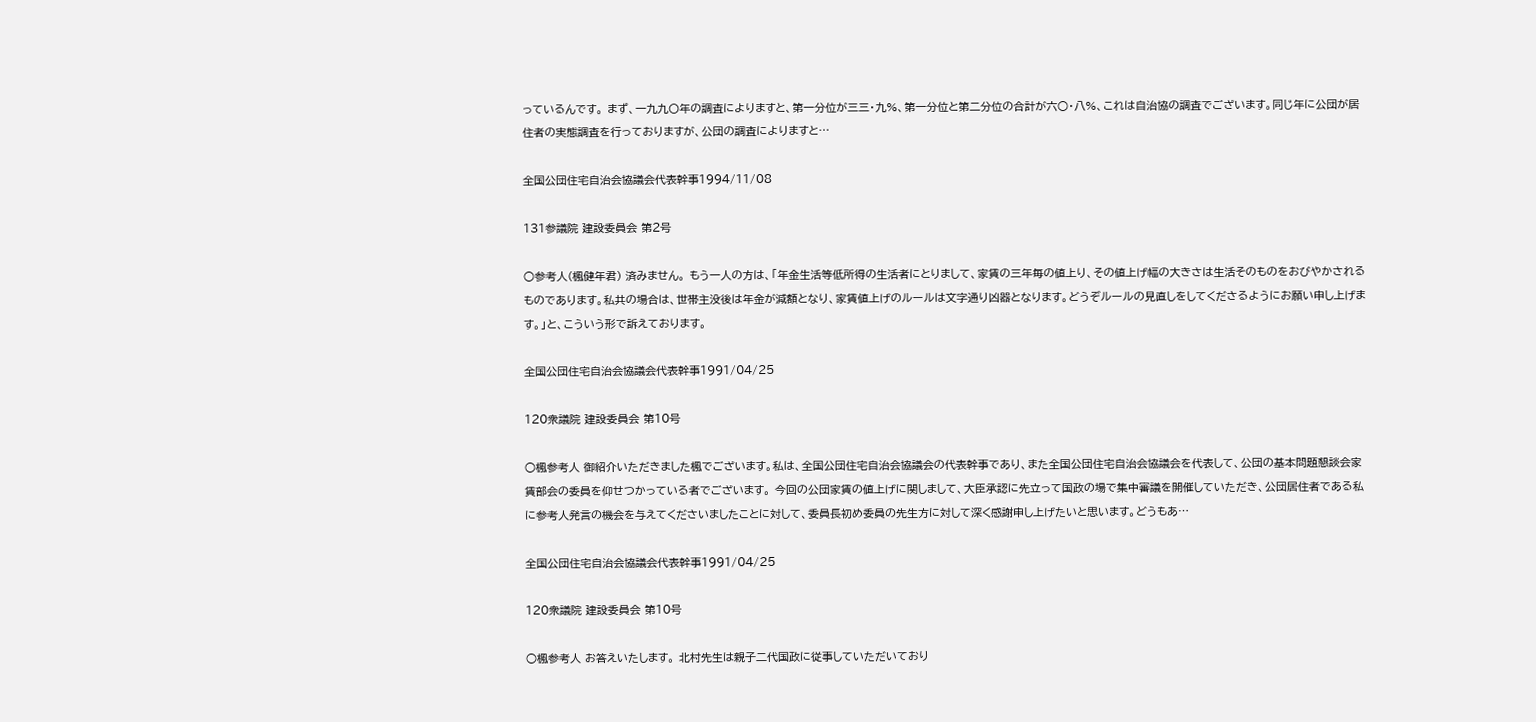っているんです。 まず、一九九〇年の調査によりますと、第一分位が三三・九%、第一分位と第二分位の合計が六○・八%、これは自治協の調査でございます。同じ年に公団が居住者の実態調査を行っておりますが、公団の調査によりますと…

全国公団住宅自治会協議会代表幹事1994/11/08

131参議院 建設委員会 第2号

○参考人(楓健年君) 済みません。 もう一人の方は、「年金生活等低所得の生活者にとりまして、家賃の三年毎の値上り、その値上げ幅の大きさは生活そのものをおびやかされるものであります。私共の場合は、世帯主没後は年金が減額となり、家賃値上げのルールは文字通り凶器となります。どうぞルールの見直しをしてくださるようにお願い申し上げます。」と、こういう形で訴えております。

全国公団住宅自治会協議会代表幹事1991/04/25

120衆議院 建設委員会 第10号

○楓参考人 御紹介いただきました楓でございます。私は、全国公団住宅自治会協議会の代表幹事であり、また全国公団住宅自治会協議会を代表して、公団の基本問題懇談会家賃部会の委員を仰せつかっている者でございます。 今回の公団家賃の値上げに関しまして、大臣承認に先立って国政の場で集中審議を開催していただき、公団居住者である私に参考人発言の機会を与えてくださいましたことに対して、委員長初め委員の先生方に対して深く感謝申し上げたいと思います。どうもあ…

全国公団住宅自治会協議会代表幹事1991/04/25

120衆議院 建設委員会 第10号

○楓参考人 お答えいたします。 北村先生は親子二代国政に従事していただいており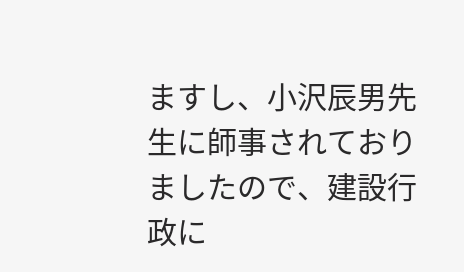ますし、小沢辰男先生に師事されておりましたので、建設行政に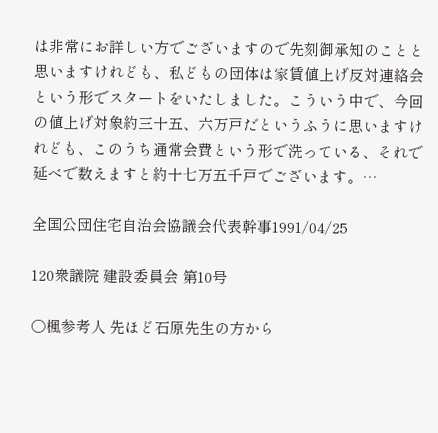は非常にお詳しい方でございますので先刻御承知のことと思いますけれども、私どもの団体は家賃値上げ反対連絡会という形でスタートをいたしました。こういう中で、今回の値上げ対象約三十五、六万戸だというふうに思いますけれども、このうち通常会費という形で洗っている、それで延べで数えますと約十七万五千戸でございます。…

全国公団住宅自治会協議会代表幹事1991/04/25

120衆議院 建設委員会 第10号

○楓参考人 先ほど石原先生の方から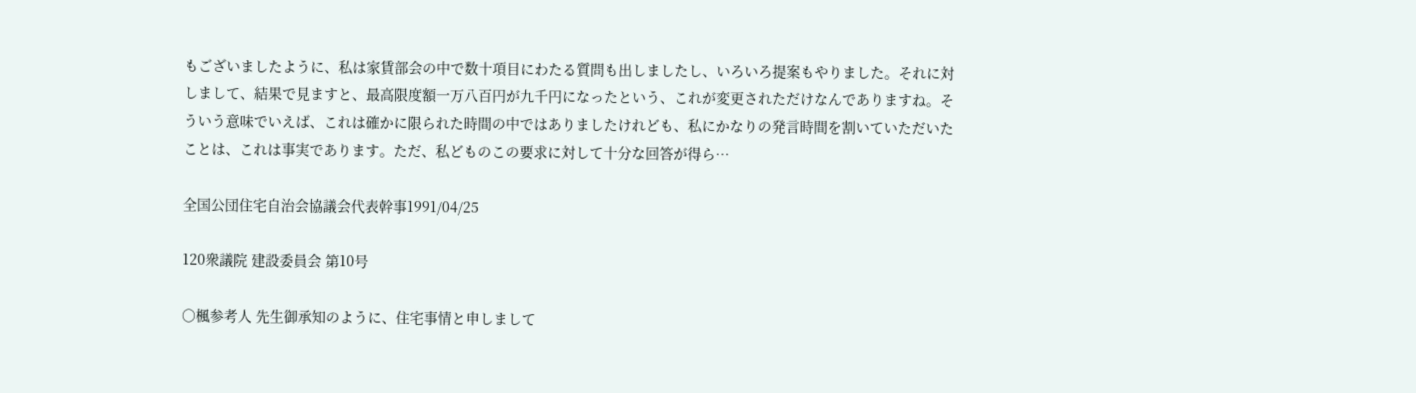もございましたように、私は家賃部会の中で数十項目にわたる質問も出しましたし、いろいろ提案もやりました。それに対しまして、結果で見ますと、最高限度額一万八百円が九千円になったという、これが変更されただけなんでありますね。そういう意味でいえば、これは確かに限られた時間の中ではありましたけれども、私にかなりの発言時間を割いていただいたことは、これは事実であります。ただ、私どものこの要求に対して十分な回答が得ら…

全国公団住宅自治会協議会代表幹事1991/04/25

120衆議院 建設委員会 第10号

○楓参考人 先生御承知のように、住宅事情と申しまして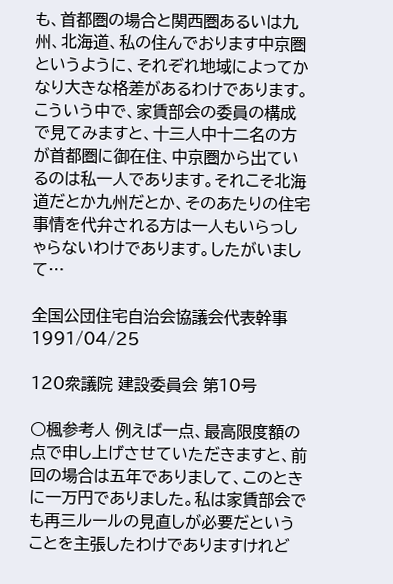も、首都圏の場合と関西圏あるいは九州、北海道、私の住んでおります中京圏というように、それぞれ地域によってかなり大きな格差があるわけであります。こういう中で、家賃部会の委員の構成で見てみますと、十三人中十二名の方が首都圏に御在住、中京圏から出ているのは私一人であります。それこそ北海道だとか九州だとか、そのあたりの住宅事情を代弁される方は一人もいらっしゃらないわけであります。したがいまして…

全国公団住宅自治会協議会代表幹事1991/04/25

120衆議院 建設委員会 第10号

○楓参考人 例えば一点、最高限度額の点で申し上げさせていただきますと、前回の場合は五年でありまして、このときに一万円でありました。私は家賃部会でも再三ルールの見直しが必要だということを主張したわけでありますけれど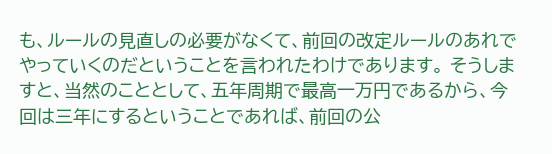も、ルールの見直しの必要がなくて、前回の改定ルールのあれでやっていくのだということを言われたわけであります。 そうしますと、当然のこととして、五年周期で最高一万円であるから、今回は三年にするということであれば、前回の公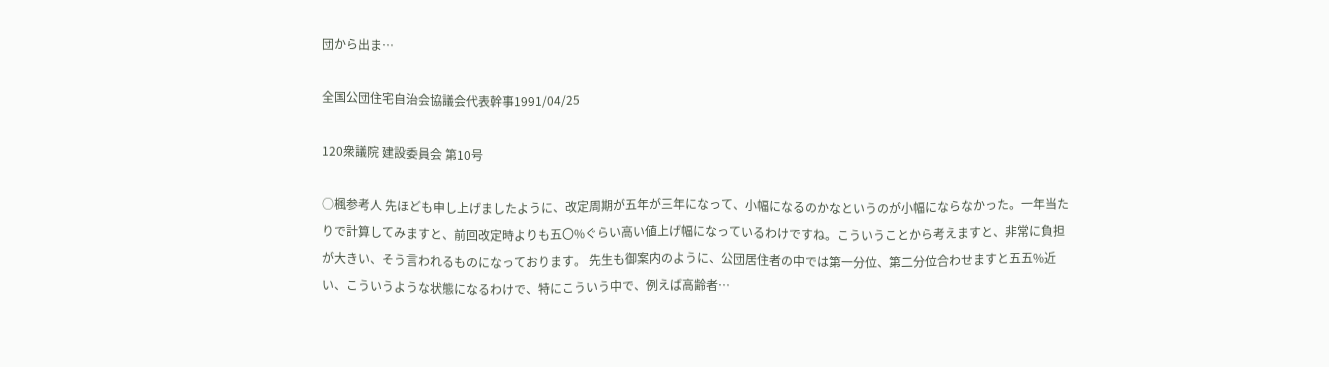団から出ま…

全国公団住宅自治会協議会代表幹事1991/04/25

120衆議院 建設委員会 第10号

○楓参考人 先ほども申し上げましたように、改定周期が五年が三年になって、小幅になるのかなというのが小幅にならなかった。一年当たりで計算してみますと、前回改定時よりも五〇%ぐらい高い値上げ幅になっているわけですね。こういうことから考えますと、非常に負担が大きい、そう言われるものになっております。 先生も御案内のように、公団居住者の中では第一分位、第二分位合わせますと五五%近い、こういうような状態になるわけで、特にこういう中で、例えば高齢者…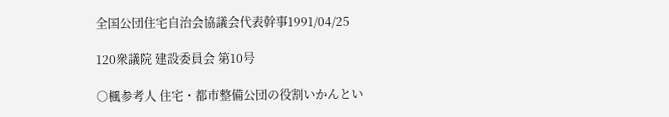全国公団住宅自治会協議会代表幹事1991/04/25

120衆議院 建設委員会 第10号

○楓参考人 住宅・都市整備公団の役割いかんとい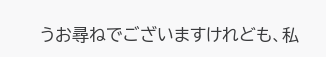うお尋ねでございますけれども、私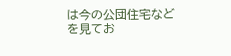は今の公団住宅などを見てお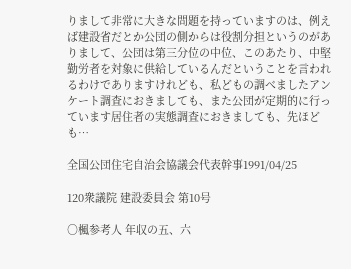りまして非常に大きな問題を持っていますのは、例えば建設省だとか公団の側からは役割分担というのがありまして、公団は第三分位の中位、このあたり、中堅勤労者を対象に供給しているんだということを言われるわけでありますけれども、私どもの調べましたアンケート調査におきましても、また公団が定期的に行っています居住者の実態調査におきましても、先ほども…

全国公団住宅自治会協議会代表幹事1991/04/25

120衆議院 建設委員会 第10号

○楓参考人 年収の五、六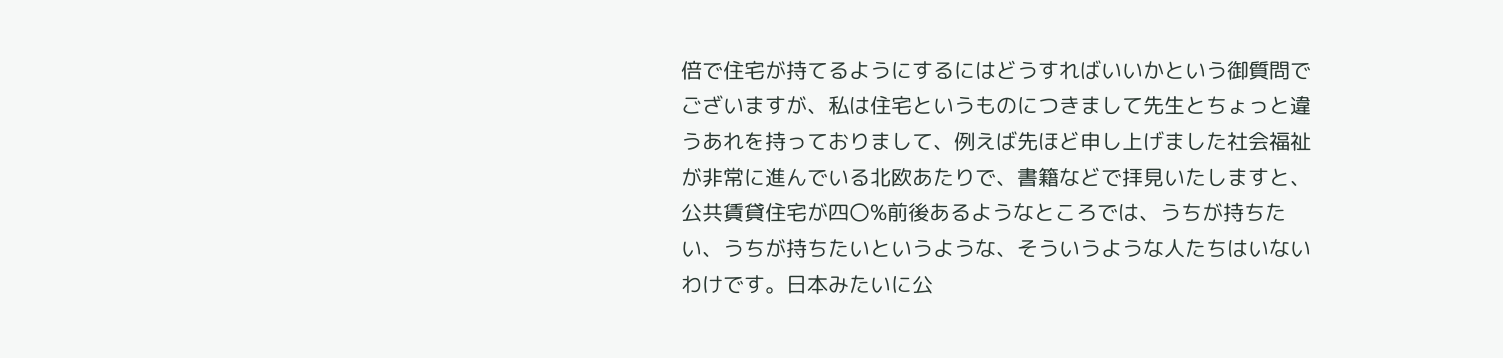倍で住宅が持てるようにするにはどうすればいいかという御質問でございますが、私は住宅というものにつきまして先生とちょっと違うあれを持っておりまして、例えば先ほど申し上げました社会福祉が非常に進んでいる北欧あたりで、書籍などで拝見いたしますと、公共賃貸住宅が四〇%前後あるようなところでは、うちが持ちたい、うちが持ちたいというような、そういうような人たちはいないわけです。日本みたいに公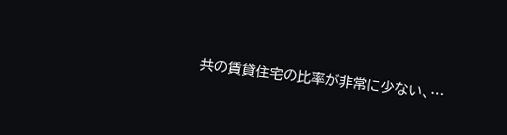共の賃貸住宅の比率が非常に少ない、…